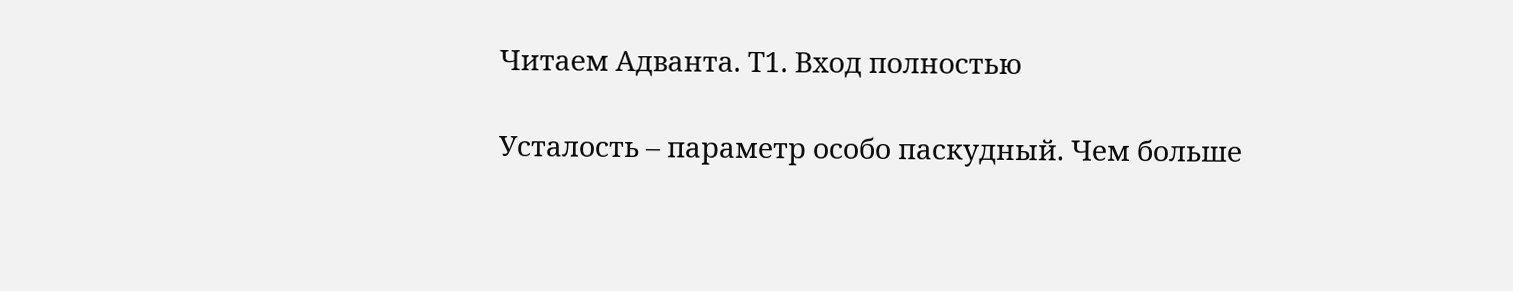Читаем Адванта. Т1. Вход полностью

Усталость – параметр особо паскудный. Чем больше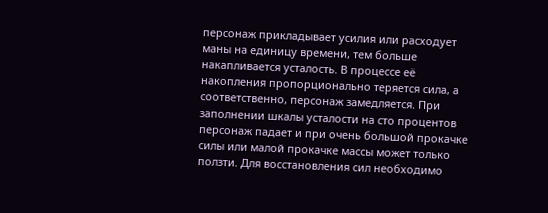персонаж прикладывает усилия или расходует маны на единицу времени, тем больше накапливается усталость. В процессе её накопления пропорционально теряется сила, а соответственно, персонаж замедляется. При заполнении шкалы усталости на сто процентов персонаж падает и при очень большой прокачке силы или малой прокачке массы может только ползти. Для восстановления сил необходимо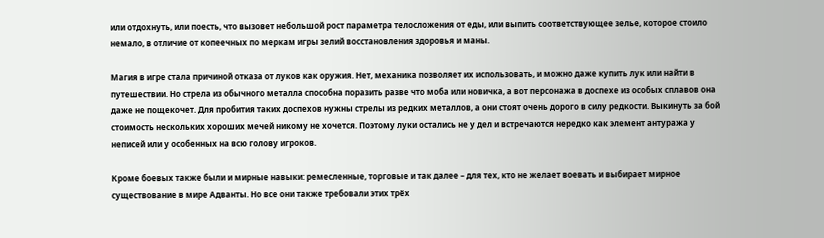или отдохнуть, или поесть, что вызовет небольшой рост параметра телосложения от еды, или выпить соответствующее зелье, которое стоило немало, в отличие от копеечных по меркам игры зелий восстановления здоровья и маны.

Магия в игре стала причиной отказа от луков как оружия. Нет, механика позволяет их использовать, и можно даже купить лук или найти в путешествии. Но стрела из обычного металла способна поразить разве что моба или новичка, а вот персонажа в доспехе из особых сплавов она даже не пощекочет. Для пробития таких доспехов нужны стрелы из редких металлов, а они стоят очень дорого в силу редкости. Выкинуть за бой стоимость нескольких хороших мечей никому не хочется. Поэтому луки остались не у дел и встречаются нередко как элемент антуража у неписей или у особенных на всю голову игроков.

Кроме боевых также были и мирные навыки: ремесленные, торговые и так далее – для тех, кто не желает воевать и выбирает мирное существование в мире Адванты. Но все они также требовали этих трёх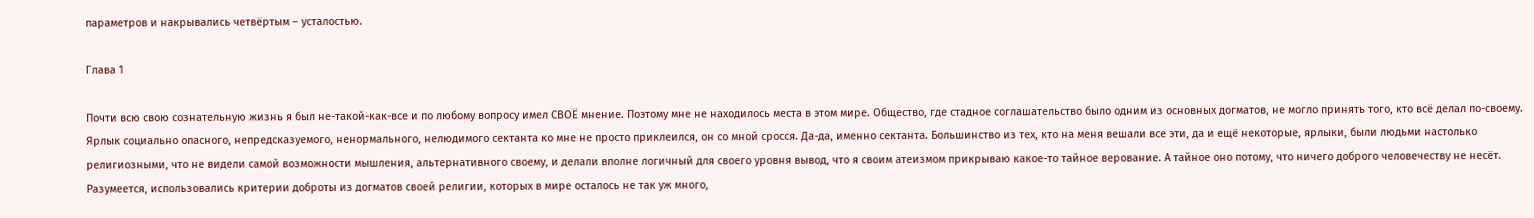параметров и накрывались четвёртым – усталостью.

Глава 1

Почти всю свою сознательную жизнь я был не-такой-как-все и по любому вопросу имел СВОЁ мнение. Поэтому мне не находилось места в этом мире. Общество, где стадное соглашательство было одним из основных догматов, не могло принять того, кто всё делал по-своему. Ярлык социально опасного, непредсказуемого, ненормального, нелюдимого сектанта ко мне не просто приклеился, он со мной сросся. Да-да, именно сектанта. Большинство из тех, кто на меня вешали все эти, да и ещё некоторые, ярлыки, были людьми настолько религиозными, что не видели самой возможности мышления, альтернативного своему, и делали вполне логичный для своего уровня вывод, что я своим атеизмом прикрываю какое-то тайное верование. А тайное оно потому, что ничего доброго человечеству не несёт. Разумеется, использовались критерии доброты из догматов своей религии, которых в мире осталось не так уж много,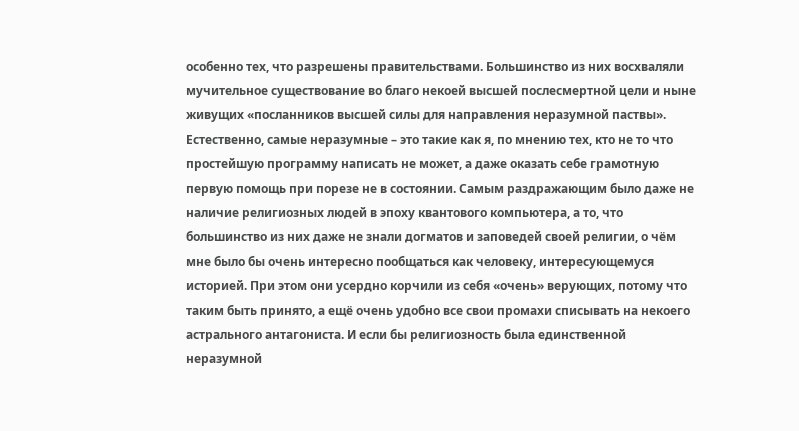особенно тех, что разрешены правительствами. Большинство из них восхваляли мучительное существование во благо некоей высшей послесмертной цели и ныне живущих «посланников высшей силы для направления неразумной паствы». Естественно, самые неразумные – это такие как я, по мнению тех, кто не то что простейшую программу написать не может, а даже оказать себе грамотную первую помощь при порезе не в состоянии. Самым раздражающим было даже не наличие религиозных людей в эпоху квантового компьютера, а то, что большинство из них даже не знали догматов и заповедей своей религии, о чём мне было бы очень интересно пообщаться как человеку, интересующемуся историей. При этом они усердно корчили из себя «очень» верующих, потому что таким быть принято, а ещё очень удобно все свои промахи списывать на некоего астрального антагониста. И если бы религиозность была единственной неразумной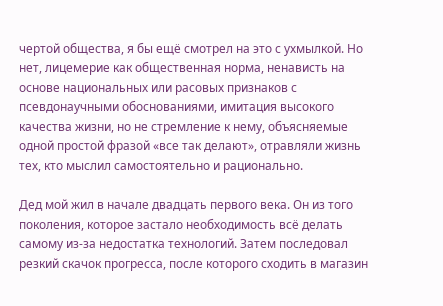чертой общества, я бы ещё смотрел на это с ухмылкой. Но нет, лицемерие как общественная норма, ненависть на основе национальных или расовых признаков с псевдонаучными обоснованиями, имитация высокого качества жизни, но не стремление к нему, объясняемые одной простой фразой «все так делают», отравляли жизнь тех, кто мыслил самостоятельно и рационально.

Дед мой жил в начале двадцать первого века. Он из того поколения, которое застало необходимость всё делать самому из-за недостатка технологий. Затем последовал резкий скачок прогресса, после которого сходить в магазин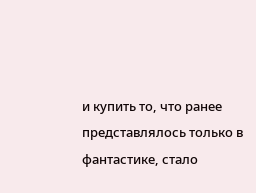и купить то, что ранее представлялось только в фантастике, стало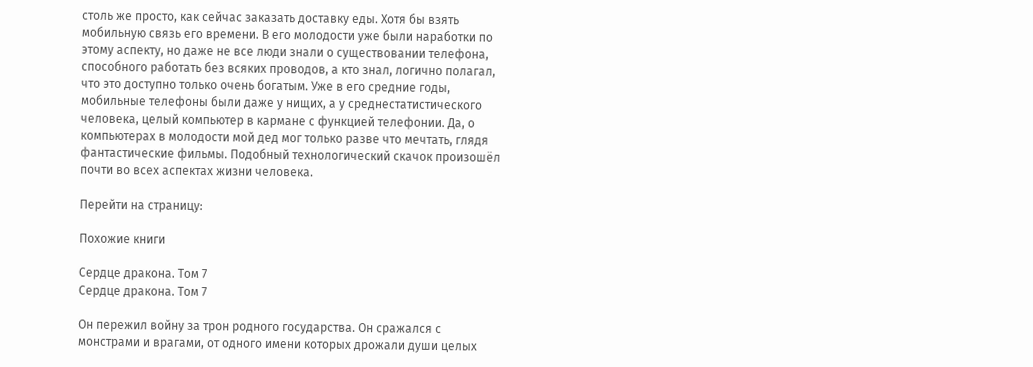столь же просто, как сейчас заказать доставку еды. Хотя бы взять мобильную связь его времени. В его молодости уже были наработки по этому аспекту, но даже не все люди знали о существовании телефона, способного работать без всяких проводов, а кто знал, логично полагал, что это доступно только очень богатым. Уже в его средние годы, мобильные телефоны были даже у нищих, а у среднестатистического человека, целый компьютер в кармане с функцией телефонии. Да, о компьютерах в молодости мой дед мог только разве что мечтать, глядя фантастические фильмы. Подобный технологический скачок произошёл почти во всех аспектах жизни человека.

Перейти на страницу:

Похожие книги

Сердце дракона. Том 7
Сердце дракона. Том 7

Он пережил войну за трон родного государства. Он сражался с монстрами и врагами, от одного имени которых дрожали души целых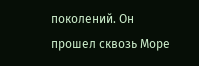поколений. Он прошел сквозь Море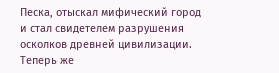Песка, отыскал мифический город и стал свидетелем разрушения осколков древней цивилизации. Теперь же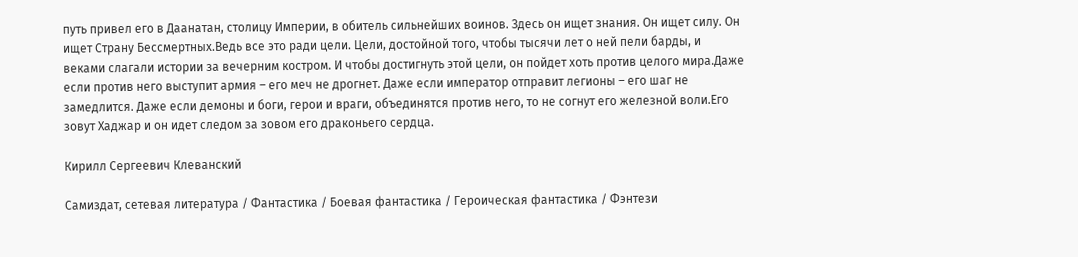путь привел его в Даанатан, столицу Империи, в обитель сильнейших воинов. Здесь он ищет знания. Он ищет силу. Он ищет Страну Бессмертных.Ведь все это ради цели. Цели, достойной того, чтобы тысячи лет о ней пели барды, и веками слагали истории за вечерним костром. И чтобы достигнуть этой цели, он пойдет хоть против целого мира.Даже если против него выступит армия – его меч не дрогнет. Даже если император отправит легионы – его шаг не замедлится. Даже если демоны и боги, герои и враги, объединятся против него, то не согнут его железной воли.Его зовут Хаджар и он идет следом за зовом его драконьего сердца.

Кирилл Сергеевич Клеванский

Самиздат, сетевая литература / Фантастика / Боевая фантастика / Героическая фантастика / Фэнтези